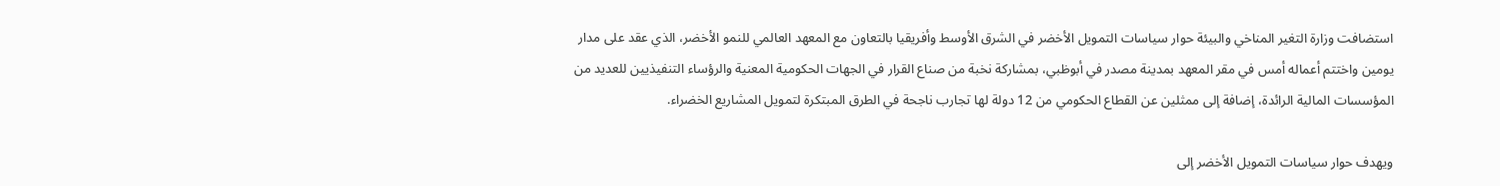استضافت وزارة التغير المناخي والبيئة حوار سياسات التمويل الأخضر في الشرق الأوسط وأفريقيا بالتعاون مع المعهد العالمي للنمو الأخضر، الذي عقد على مدار يومين واختتم أعماله أمس في مقر المعهد بمدينة مصدر في أبوظبي، بمشاركة نخبة من صناع القرار في الجهات الحكومية المعنية والرؤساء التنفيذيين للعديد من المؤسسات المالية الرائدة، إضافة إلى ممثلين عن القطاع الحكومي من 12 دولة لها تجارب ناجحة في الطرق المبتكرة لتمويل المشاريع الخضراء.

ويهدف حوار سياسات التمويل الأخضر إلى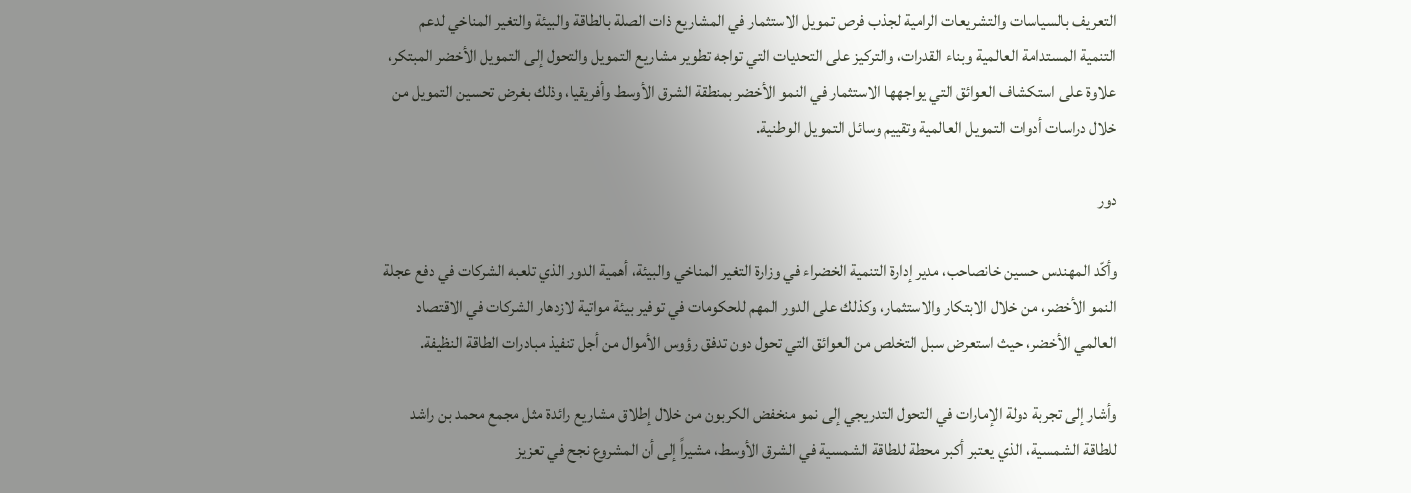التعريف بالسياسات والتشريعات الرامية لجذب فرص تمويل الاستثمار في المشاريع ذات الصلة بالطاقة والبيئة والتغير المناخي لدعم التنمية المستدامة العالمية وبناء القدرات، والتركيز على التحديات التي تواجه تطوير مشاريع التمويل والتحول إلى التمويل الأخضر المبتكر، علاوة على استكشاف العوائق التي يواجهها الاستثمار في النمو الأخضر بمنطقة الشرق الأوسط وأفريقيا، وذلك بغرض تحسين التمويل من خلال دراسات أدوات التمويل العالمية وتقييم وسائل التمويل الوطنية.

دور

وأكّد المهندس حسين خانصاحب، مدير إدارة التنمية الخضراء في وزارة التغير المناخي والبيئة، أهمية الدور الذي تلعبه الشركات في دفع عجلة النمو الأخضر، من خلال الابتكار والاستثمار، وكذلك على الدور المهم للحكومات في توفير بيئة مواتية لازدهار الشركات في الاقتصاد العالمي الأخضر، حيث استعرض سبل التخلص من العوائق التي تحول دون تدفق رؤوس الأموال من أجل تنفيذ مبادرات الطاقة النظيفة.

وأشار إلى تجربة دولة الإمارات في التحول التدريجي إلى نمو منخفض الكربون من خلال إطلاق مشاريع رائدة مثل مجمع محمد بن راشد للطاقة الشمسية، الذي يعتبر أكبر محطة للطاقة الشمسية في الشرق الأوسط، مشيراً إلى أن المشروع نجح في تعزيز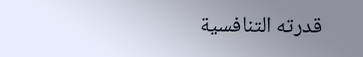قدرته التنافسية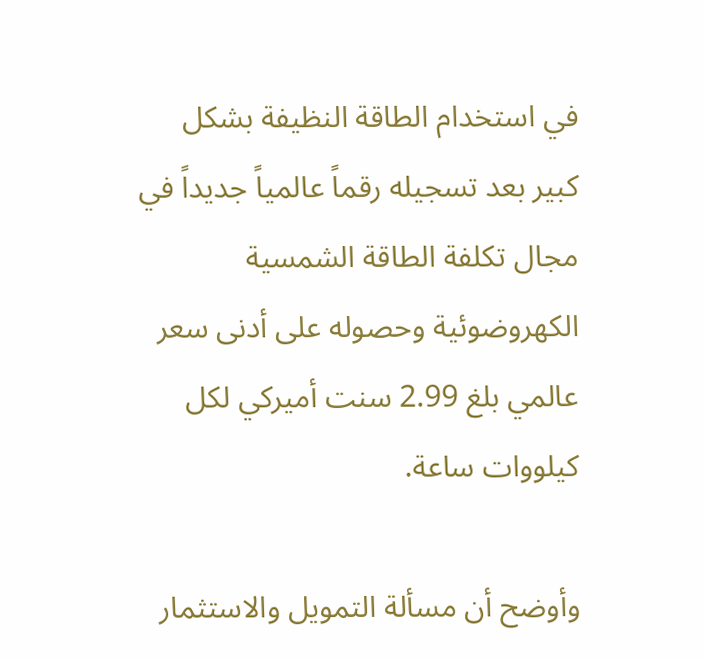في استخدام الطاقة النظيفة بشكل كبير بعد تسجيله رقماً عالمياً جديداً في مجال تكلفة الطاقة الشمسية الكهروضوئية وحصوله على أدنى سعر عالمي بلغ 2.99 سنت أميركي لكل كيلووات ساعة.

وأوضح أن مسألة التمويل والاستثمار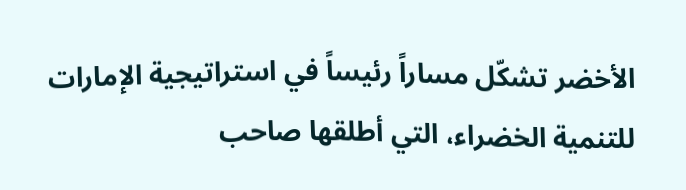الأخضر تشكّل مساراً رئيساً في استراتيجية الإمارات للتنمية الخضراء، التي أطلقها صاحب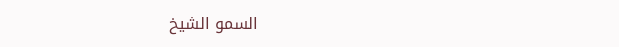السمو الشيخ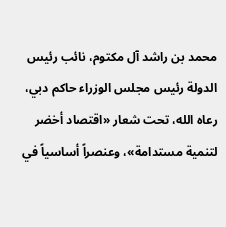محمد بن راشد آل مكتوم، نائب رئيس الدولة رئيس مجلس الوزراء حاكم دبي، رعاه الله، تحت شعار «اقتصاد أخضر لتنمية مستدامة»، وعنصراً أساسياً في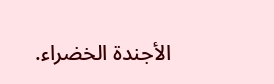الأجندة الخضراء.